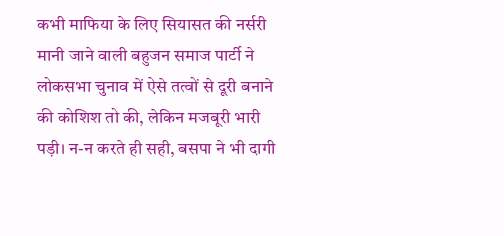कभी माफिया के लिए सियासत की नर्सरी मानी जाने वाली बहुजन समाज पार्टी ने लोकसभा चुनाव में ऐसे तत्वों से दूरी बनाने की कोशिश तो की, लेकिन मजबूरी भारी पड़ी। न-न करते ही सही, बसपा ने भी दागी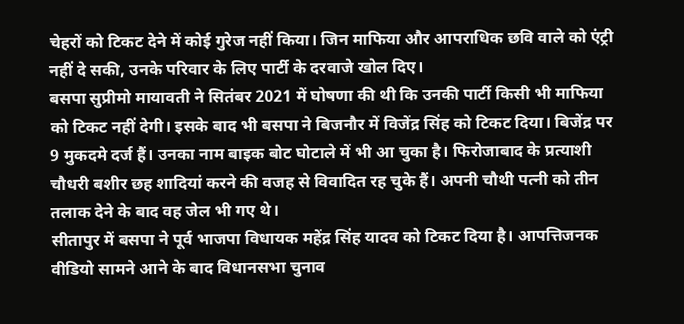चेहरों को टिकट देने में कोई गुरेज नहीं किया। जिन माफिया और आपराधिक छवि वाले को एंट्री नहीं दे सकी, उनके परिवार के लिए पार्टी के दरवाजे खोल दिए।
बसपा सुप्रीमो मायावती ने सितंबर 2021 में घोषणा की थी कि उनकी पार्टी किसी भी माफिया को टिकट नहीं देगी। इसके बाद भी बसपा ने बिजनौर में विजेंद्र सिंह को टिकट दिया। बिजेंद्र पर 9 मुकदमे दर्ज हैं। उनका नाम बाइक बोट घोटाले में भी आ चुका है। फिरोजाबाद के प्रत्याशी चौधरी बशीर छह शादियां करने की वजह से विवादित रह चुके हैं। अपनी चौथी पत्नी को तीन तलाक देने के बाद वह जेल भी गए थे।
सीतापुर में बसपा ने पूर्व भाजपा विधायक महेंद्र सिंह यादव को टिकट दिया है। आपत्तिजनक वीडियो सामने आने के बाद विधानसभा चुनाव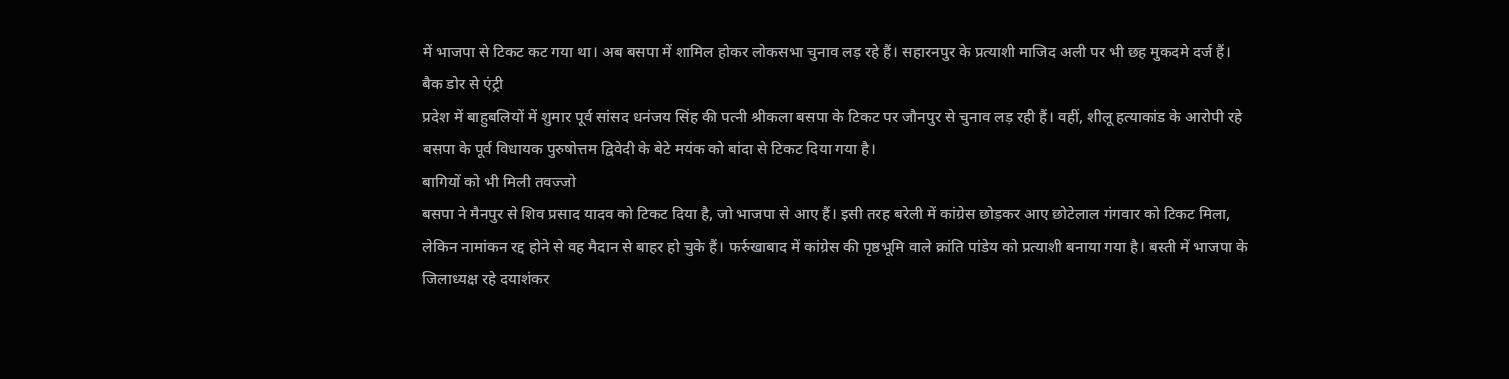में भाजपा से टिकट कट गया था। अब बसपा में शामिल होकर लोकसभा चुनाव लड़ रहे हैं। सहारनपुर के प्रत्याशी माजिद अली पर भी छह मुकदमे दर्ज हैं।
बैक डोर से एंट्री
प्रदेश में बाहुबलियों में शुमार पूर्व सांसद धनंजय सिंह की पत्नी श्रीकला बसपा के टिकट पर जौनपुर से चुनाव लड़ रही हैं। वहीं, शीलू हत्याकांड के आरोपी रहे बसपा के पूर्व विधायक पुरुषोत्तम द्विवेदी के बेटे मयंक को बांदा से टिकट दिया गया है।
बागियों को भी मिली तवज्जो
बसपा ने मैनपुर से शिव प्रसाद यादव को टिकट दिया है, जो भाजपा से आए हैं। इसी तरह बरेली में कांग्रेस छोड़कर आए छोटेलाल गंगवार को टिकट मिला, लेकिन नामांकन रद्द होने से वह मैदान से बाहर हो चुके हैं। फर्रुखाबाद में कांग्रेस की पृष्ठभूमि वाले क्रांति पांडेय को प्रत्याशी बनाया गया है। बस्ती में भाजपा के जिलाध्यक्ष रहे दयाशंकर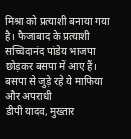मिश्रा को प्रत्याशी बनाया गया है। फैजाबाद के प्रत्याशी सच्चिदानंद पांडेय भाजपा छोड़कर बसपा में आए हैं।
बसपा से जुड़े रहे ये माफिया और अपराधी
डीपी यादव, मुख्तार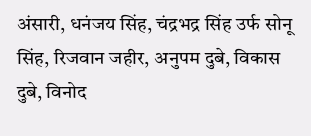अंसारी, धनंजय सिंह, चंद्रभद्र सिंह उर्फ सोनू सिंह, रिजवान जहीर, अनुपम दुबे, विकास दुबे, विनोद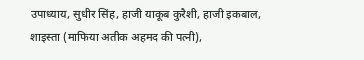उपाध्याय, सुधीर सिंह, हाजी याकूब कुरैशी, हाजी इकबाल, शाइस्ता (माफिया अतीक अहमद की पत्नी),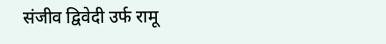संजीव द्विवेदी उर्फ रामू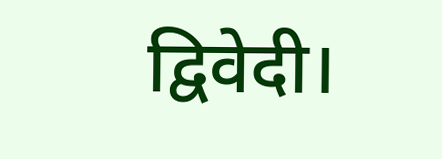द्विवेदी।